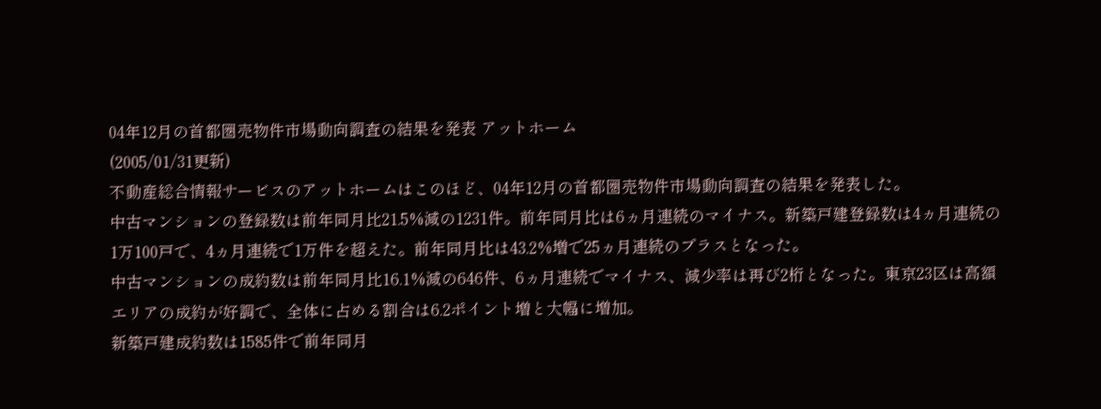04年12月の首都圏売物件市場動向調査の結果を発表 アットホーム
(2005/01/31更新)
不動産総合情報サービスのアットホームはこのほど、04年12月の首都圏売物件市場動向調査の結果を発表した。
中古マンションの登録数は前年同月比21.5%減の1231件。前年同月比は6ヵ月連続のマイナス。新築戸建登録数は4ヵ月連続の1万100戸で、4ヵ月連続で1万件を超えた。前年同月比は43.2%増で25ヵ月連続のプラスとなった。
中古マンションの成約数は前年同月比16.1%減の646件、6ヵ月連続でマイナス、減少率は再び2桁となった。東京23区は高額エリアの成約が好調で、全体に占める割合は6.2ポイント増と大幅に増加。
新築戸建成約数は1585件で前年同月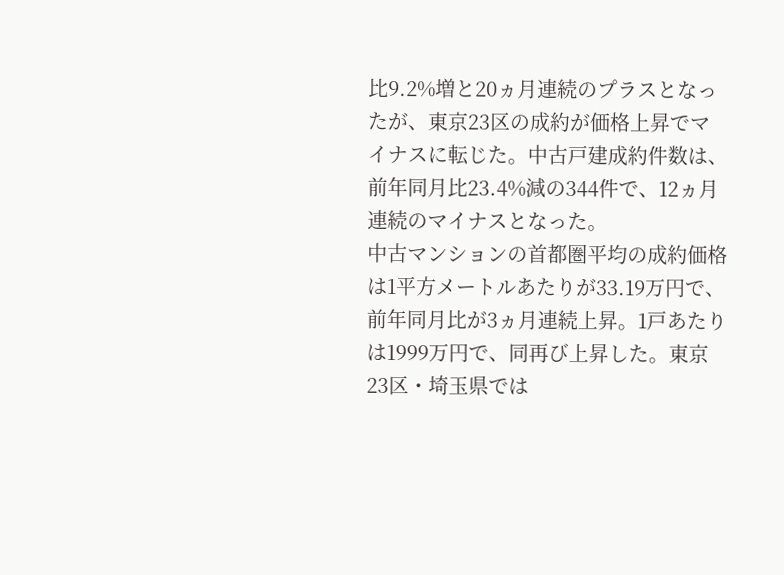比9.2%増と20ヵ月連続のプラスとなったが、東京23区の成約が価格上昇でマイナスに転じた。中古戸建成約件数は、前年同月比23.4%減の344件で、12ヵ月連続のマイナスとなった。
中古マンションの首都圏平均の成約価格は1平方メートルあたりが33.19万円で、前年同月比が3ヵ月連続上昇。1戸あたりは1999万円で、同再び上昇した。東京23区・埼玉県では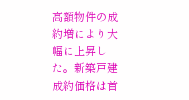高額物件の成約増により大幅に上昇した。新築戸建成約価格は首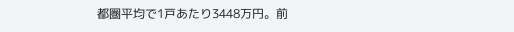都圏平均で1戸あたり3448万円。前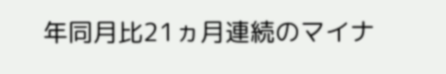年同月比21ヵ月連続のマイナ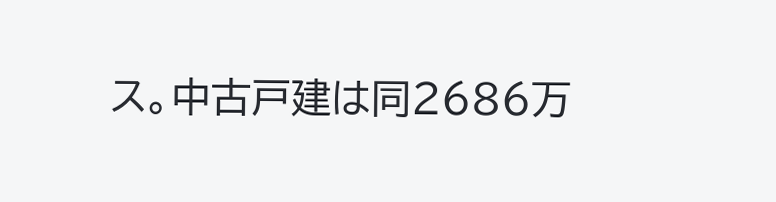ス。中古戸建は同2686万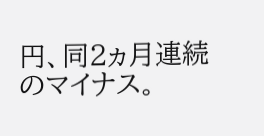円、同2ヵ月連続のマイナス。